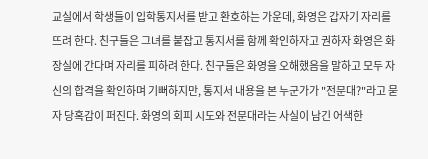교실에서 학생들이 입학통지서를 받고 환호하는 가운데, 화영은 갑자기 자리를 뜨려 한다. 친구들은 그녀를 붙잡고 통지서를 함께 확인하자고 권하자 화영은 화장실에 간다며 자리를 피하려 한다. 친구들은 화영을 오해했음을 말하고 모두 자신의 합격을 확인하며 기뻐하지만, 통지서 내용을 본 누군가가 "전문대?"라고 묻자 당혹감이 퍼진다. 화영의 회피 시도와 전문대라는 사실이 남긴 어색한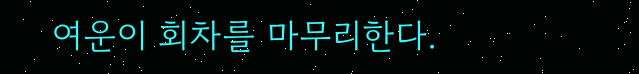여운이 회차를 마무리한다.